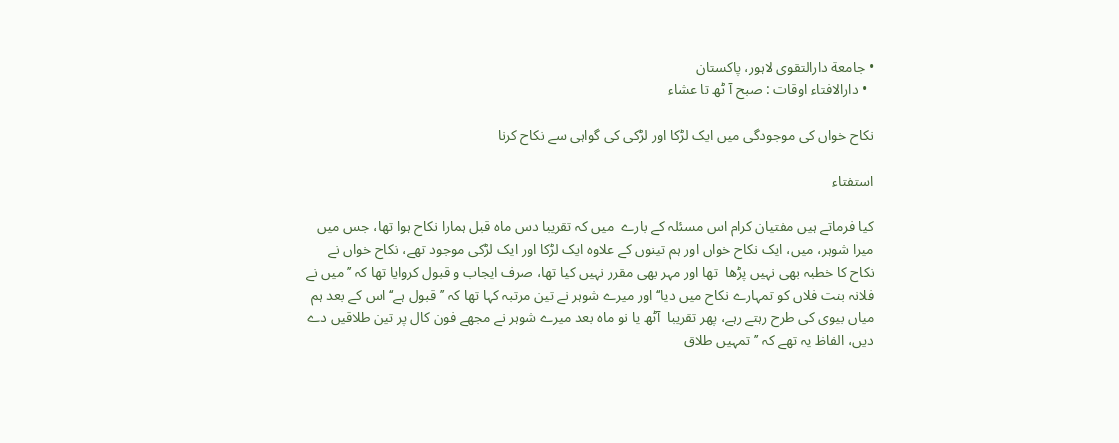• جامعة دارالتقوی لاہور، پاکستان
  • دارالافتاء اوقات : صبح آ ٹھ تا عشاء

نکاح خواں کی موجودگی میں ایک لڑکا اور لڑکی کی گواہی سے نکاح کرنا

استفتاء

کیا فرماتے ہیں مفتیان کرام اس مسئلہ کے بارے  میں کہ تقریبا دس ماہ قبل ہمارا نکاح ہوا تھا، جس میں میرا شوہر، میں، ایک نکاح خواں اور ہم تینوں کے علاوہ ایک لڑکا اور ایک لڑکی موجود تھے، نکاح خواں نے نکاح کا خطبہ بھی نہیں پڑھا  تھا اور مہر بھی مقرر نہیں کیا تھا، صرف ایجاب و قبول کروایا تھا کہ ’’میں نے فلانہ بنت فلاں کو تمہارے نکاح میں دیا‘‘ اور میرے شوہر نے تین مرتبہ کہا تھا کہ ’’قبول ہے‘‘ اس کے بعد ہم میاں بیوی کی طرح رہتے رہے، پھر تقریبا  آٹھ یا نو ماہ بعد میرے شوہر نے مجھے فون کال پر تین طلاقیں دے دیں، الفاظ یہ تھے کہ ’’تمہیں طلاق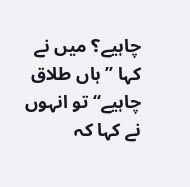چاہیے؟ میں نے کہا ’’ہاں طلاق چاہیے‘‘ تو انہوں نے کہا کہ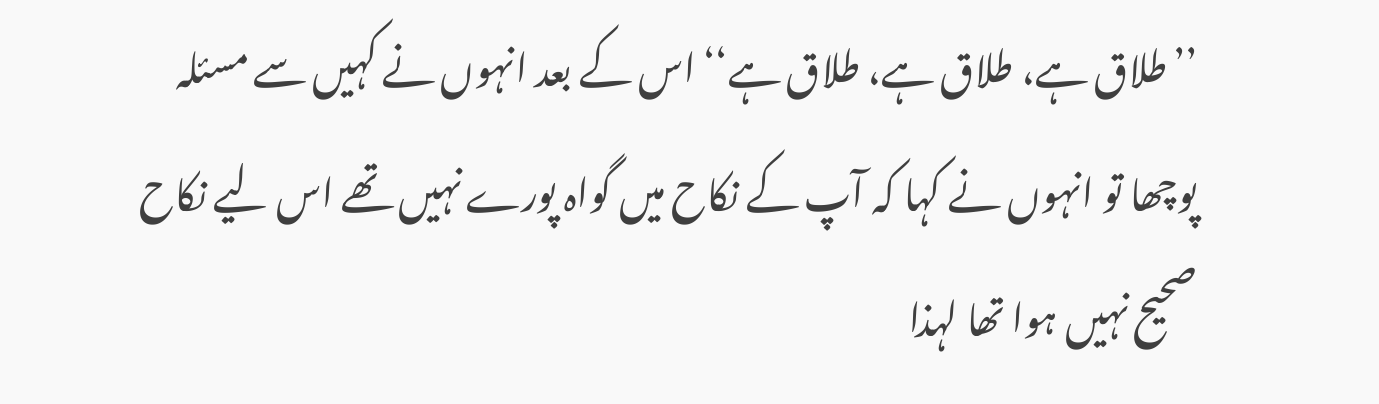’’طلاق ہے، طلاق ہے، طلاق ہے‘‘ اس کے بعد انہوں نے کہیں سے مسئلہ پوچھا تو انہوں نے کہا کہ آپ کے نکاح میں گواہ پورے نہیں تھے اس لیے نکاح صحیح نہیں ہوا تھا لہذا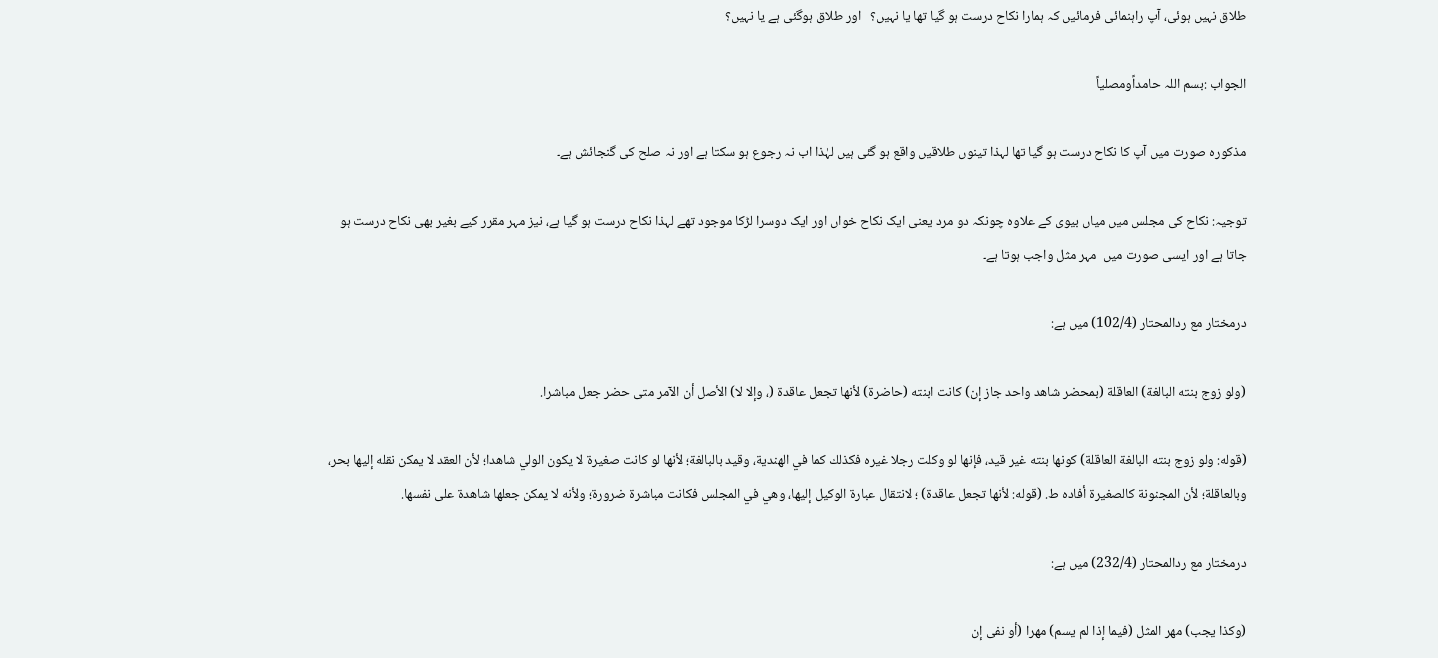طلاق نہیں ہوئی، آپ راہنمائی فرمائیں کہ ہمارا نکاح درست ہو گیا تھا یا نہیں؟   اور طلاق ہوگئی ہے یا نہیں؟

الجواب :بسم اللہ حامداًومصلیاً

مذکورہ صورت میں آپ کا نکاح درست ہو گیا تھا لہذا تینوں طلاقیں واقع ہو گئی ہیں لہٰذا اب نہ رجوع ہو سکتا ہے اور نہ صلح کی گنجائش ہے۔

توجیہ: نکاح کی مجلس میں میاں بیوی کے علاوہ چونکہ دو مرد یعنی ایک نکاح خواں اور ایک دوسرا لڑکا موجود تھے لہذا نکاح درست ہو گیا ہے، نیز مہر مقرر کیے بغیر بھی نکاح درست ہو جاتا ہے اور ایسی صورت میں  مہر مثل واجب ہوتا ہے۔

درمختار مع ردالمحتار (102/4) میں ہے:

(ولو زوج بنته البالغة) العاقلة (بمحضر شاهد واحد جاز إن) كانت ابنته (حاضرة) لأنها تجعل عاقدة (، وإلا لا) الأصل أن الآمر متى حضر جعل مباشرا.

(قوله: ولو زوج بنته البالغة العاقلة) كونها بنته غير قيد، فإنها لو وكلت رجلا غيره فكذلك كما في الهندية، وقيد بالبالغة؛ لأنها لو كانت صغيرة لا يكون الولي شاهدا؛ لأن العقد لا يمكن نقله إليها بحر، وبالعاقلة؛ لأن المجنونة كالصغيرة أفاده ط. (قوله: لأنها تجعل عاقدة) ؛ لانتقال عبارة الوكيل إليها، وهي في المجلس فكانت مباشرة ضرورة؛ ولأنه لا يمكن جعلها شاهدة على نفسها.

درمختار مع ردالمحتار (232/4) میں ہے:

(وكذا يجب) مهر المثل (فيما إذا لم يسم) مهرا (أو نفى إن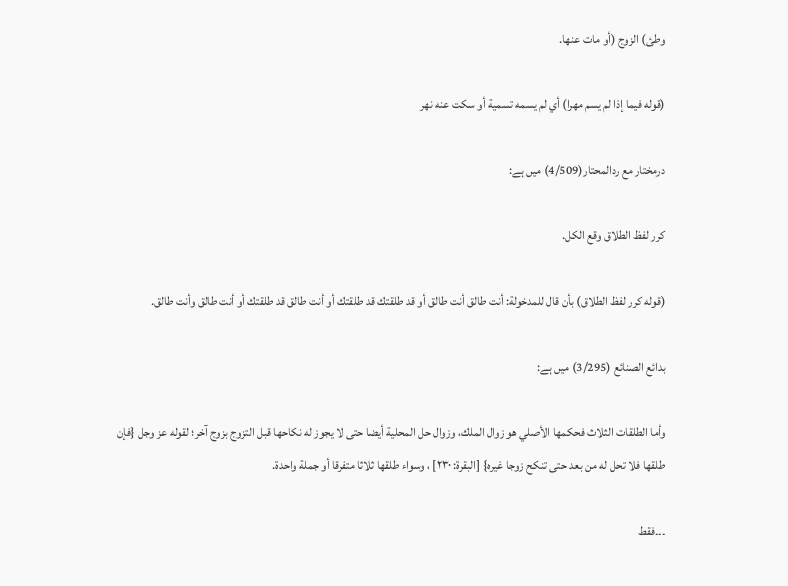وطئ) الزوج (أو مات عنها.

(قوله فيما إذا لم يسم مهرا) أي لم يسمه تسمية أو سكت عنه نهر

درمختار مع ردالمحتار(4/509) میں ہے:

كرر لفظ الطلاق وقع الكل.

(قوله كرر لفظ الطلاق) بأن قال للمدخولة: أنت طالق أنت طالق أو قد طلقتك قد طلقتك أو أنت طالق قد طلقتك أو أنت طالق وأنت طالق.

بدائع الصنائع (3/295) میں ہے:

وأما الطلقات الثلاث فحكمها الأصلي هو زوال الملك، وزوال حل المحلية أيضا حتى لا يجوز له نكاحها قبل التزوج بزوج آخر؛ لقوله عز وجل {فإن طلقها فلا تحل له من بعد حتى تنكح زوجا غيره} [البقرة: ٢٣٠] ، وسواء طلقها ثلاثا متفرقا أو جملة واحدة.

۔۔۔فقط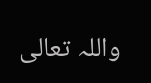واللہ تعالی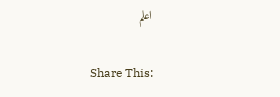اعلم

Share This: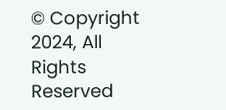© Copyright 2024, All Rights Reserved